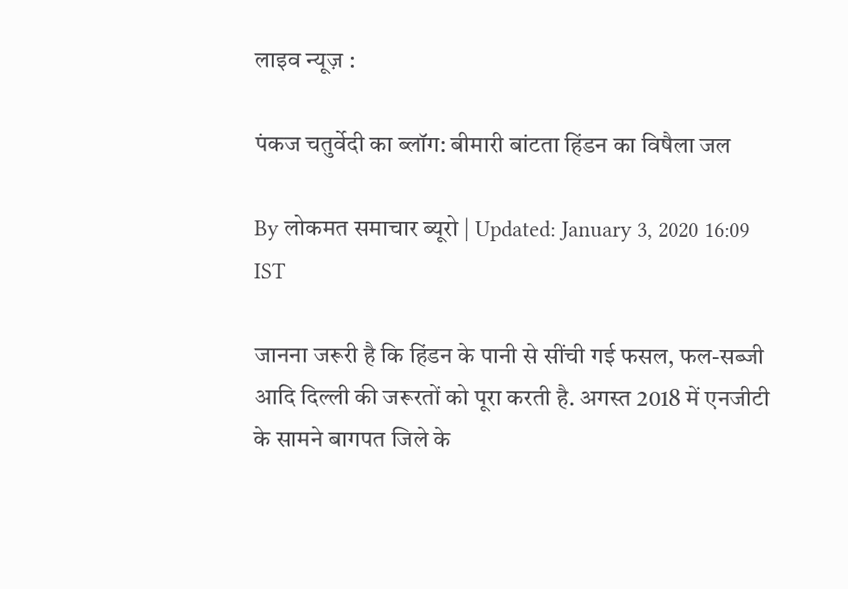लाइव न्यूज़ :

पंकज चतुर्वेदी का ब्लॉग: बीमारी बांटता हिंडन का विषैला जल

By लोकमत समाचार ब्यूरो | Updated: January 3, 2020 16:09 IST

जानना जरूरी है कि हिंडन के पानी से सींची गई फसल, फल-सब्जी आदि दिल्ली की जरूरतों को पूरा करती है. अगस्त 2018 में एनजीटी के सामने बागपत जिले के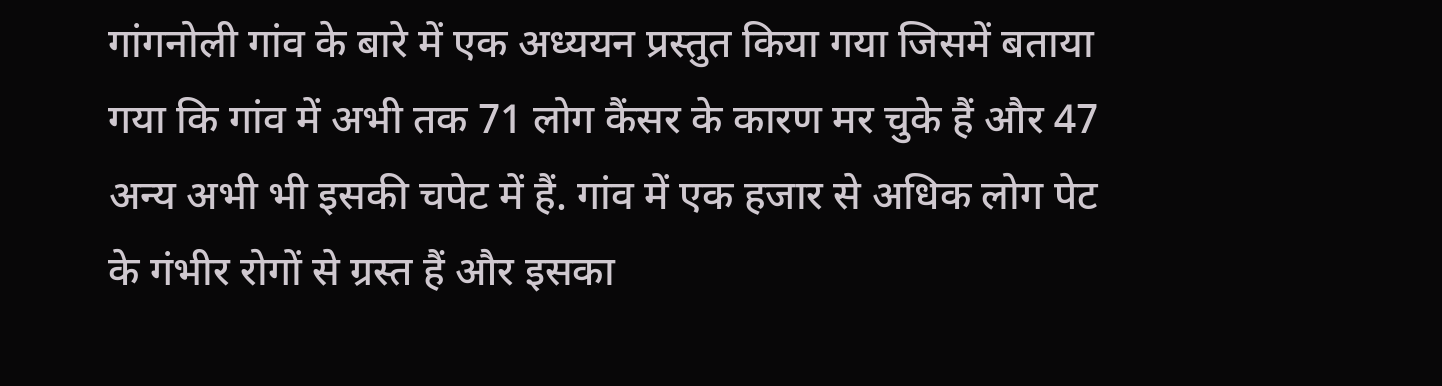गांगनोली गांव के बारे में एक अध्ययन प्रस्तुत किया गया जिसमें बताया गया कि गांव में अभी तक 71 लोग कैंसर के कारण मर चुके हैं और 47 अन्य अभी भी इसकी चपेट में हैं. गांव में एक हजार से अधिक लोग पेट के गंभीर रोगों से ग्रस्त हैं और इसका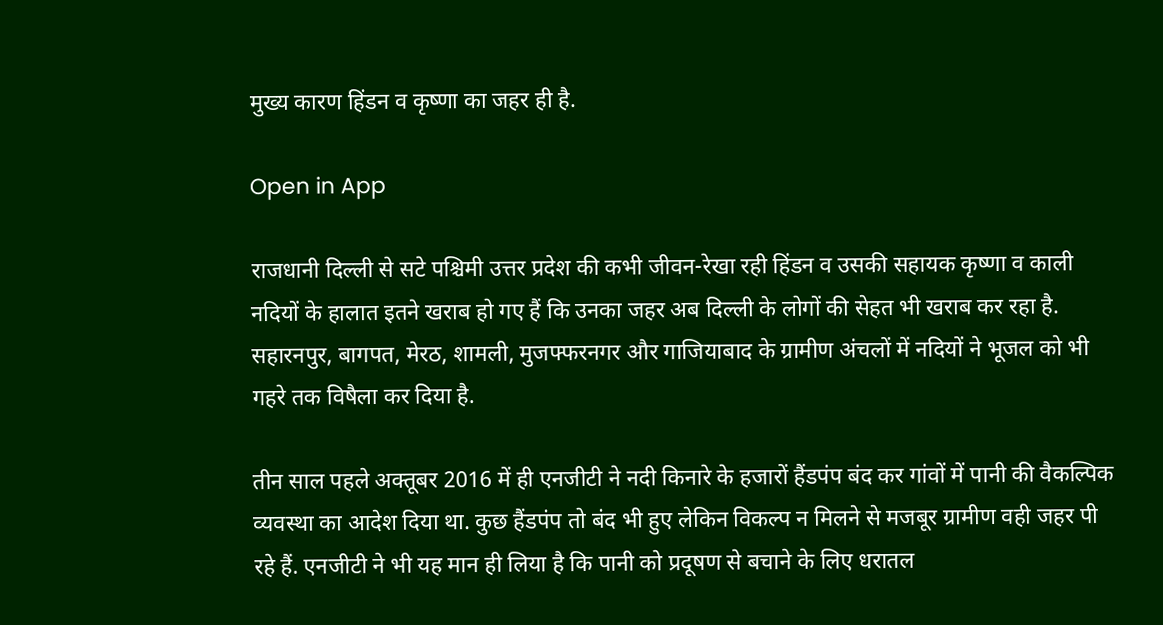मुख्य कारण हिंडन व कृष्णा का जहर ही है.

Open in App

राजधानी दिल्ली से सटे पश्चिमी उत्तर प्रदेश की कभी जीवन-रेखा रही हिंडन व उसकी सहायक कृष्णा व काली नदियों के हालात इतने खराब हो गए हैं कि उनका जहर अब दिल्ली के लोगों की सेहत भी खराब कर रहा है. सहारनपुर, बागपत, मेरठ, शामली, मुजफ्फरनगर और गाजियाबाद के ग्रामीण अंचलों में नदियों ने भूजल को भी गहरे तक विषैला कर दिया है.

तीन साल पहले अक्तूबर 2016 में ही एनजीटी ने नदी किनारे के हजारों हैंडपंप बंद कर गांवों में पानी की वैकल्पिक व्यवस्था का आदेश दिया था. कुछ हैंडपंप तो बंद भी हुए लेकिन विकल्प न मिलने से मजबूर ग्रामीण वही जहर पी रहे हैं. एनजीटी ने भी यह मान ही लिया है कि पानी को प्रदूषण से बचाने के लिए धरातल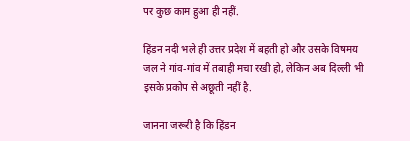पर कुछ काम हुआ ही नहीं.

हिंडन नदी भले ही उत्तर प्रदेश में बहती हो और उसके विषमय जल ने गांव-गांव में तबाही मचा रखी हो, लेकिन अब दिल्ली भी इसके प्रकोप से अछूती नहीं है.

जानना जरूरी है कि हिंडन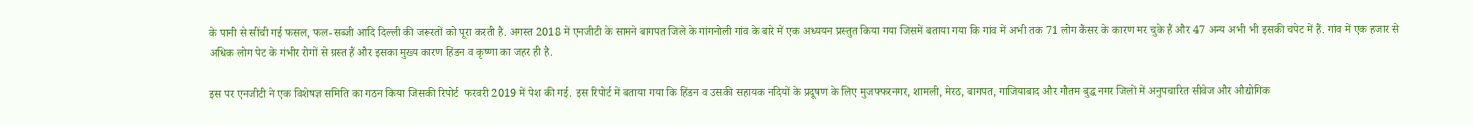के पानी से सींची गई फसल, फल-सब्जी आदि दिल्ली की जरूरतों को पूरा करती है. अगस्त 2018 में एनजीटी के सामने बागपत जिले के गांगनोली गांव के बारे में एक अध्ययन प्रस्तुत किया गया जिसमें बताया गया कि गांव में अभी तक 71 लोग कैंसर के कारण मर चुके हैं और 47 अन्य अभी भी इसकी चपेट में हैं. गांव में एक हजार से अधिक लोग पेट के गंभीर रोगों से ग्रस्त हैं और इसका मुख्य कारण हिंडन व कृष्णा का जहर ही है.

इस पर एनजीटी ने एक विशेषज्ञ समिति का गठन किया जिसकी रिपोर्ट  फरवरी 2019 में पेश की गई. इस रिपोर्ट में बताया गया कि हिंडन व उसकी सहायक नदियों के प्रदूषण के लिए मुजफ्फरनगर, शामली, मेरठ, बागपत, गाजियाबाद और गौतम बुद्ध नगर जिलों में अनुपचारित सीवेज और औद्योगिक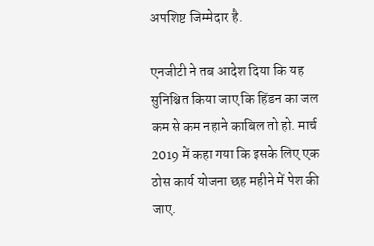अपशिष्ट जिम्मेदार है.

एनजीटी ने तब आदेश दिया कि यह सुनिश्चित किया जाए कि हिंडन का जल कम से कम नहाने काबिल तो हो. मार्च 2019 में कहा गया कि इसके लिए एक ठोस कार्य योजना छह महीने में पेश की जाए.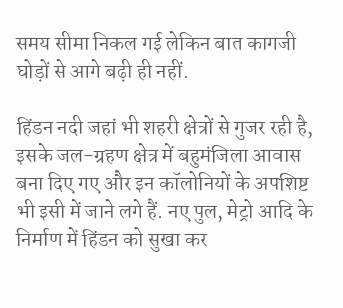समय सीमा निकल गई लेकिन बात कागजी घोड़ों से आगे बढ़ी ही नहीं.

हिंडन नदी जहां भी शहरी क्षेत्रों से गुजर रही है, इसके जल-ग्रहण क्षेत्र में बहुमंजिला आवास बना दिए गए और इन कॉलोनियों के अपशिष्ट भी इसी में जाने लगे हैं. नए पुल, मेट्रो आदि के निर्माण में हिंडन को सुखा कर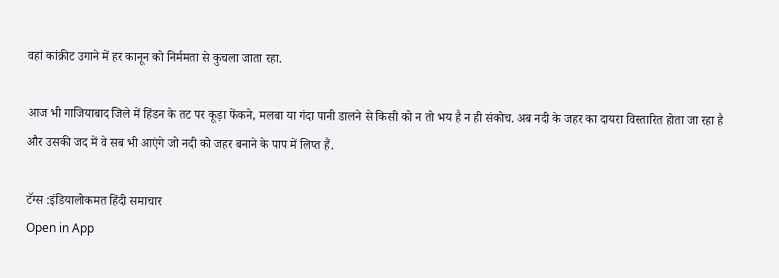वहां कांक्रीट उगाने में हर कानून को निर्ममता से कुचला जाता रहा.

आज भी गाजियाबाद जिले में हिंडन के तट पर कूड़ा फेंकने, मलबा या गंदा पानी डालने से किसी को न तो भय है न ही संकोच. अब नदी के जहर का दायरा विस्तारित होता जा रहा है और उसकी जद में वे सब भी आएंगे जो नदी को जहर बनाने के पाप में लिप्त हैं.

टॅग्स :इंडियालोकमत हिंदी समाचार
Open in App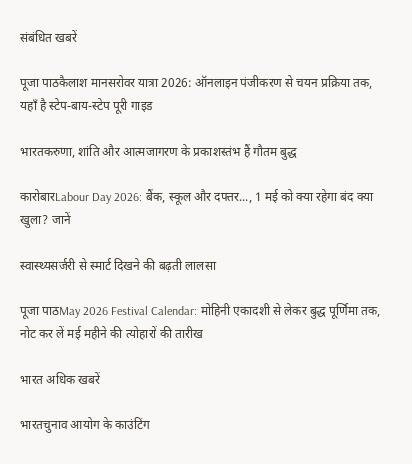संबंधित खबरें

पूजा पाठकैलाश मानसरोवर यात्रा 2026: ऑनलाइन पंजीकरण से चयन प्रक्रिया तक, यहाँ है स्टेप-बाय-स्टेप पूरी गाइड

भारतकरुणा, शांति और आत्मजागरण के प्रकाशस्तंभ हैं गौतम बुद्ध

कारोबारLabour Day 2026: बैंक, स्कूल और दफ्तर..., 1 मई को क्या रहेगा बंद क्या खुला? जानें

स्वास्थ्यसर्जरी से स्मार्ट दिखने की बढ़ती लालसा

पूजा पाठMay 2026 Festival Calendar: मोहिनी एकादशी से लेकर बुद्ध पूर्णिमा तक, नोट कर लें मई महीने की त्योहारों की तारीख

भारत अधिक खबरें

भारतचुनाव आयोग के काउंटिंग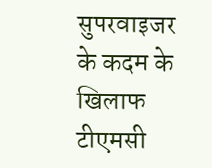सुपरवाइजर के कदम के खिलाफ टीएमसी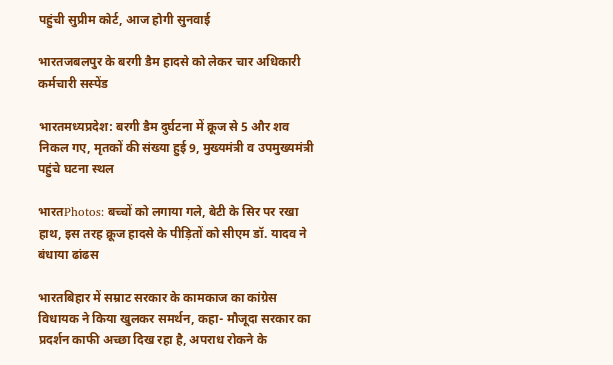पहुंची सुप्रीम कोर्ट, आज होगी सुनवाई

भारतजबलपुर के बरगी डैम हादसे को लेकर चार अधिकारी कर्मचारी सस्पेंड

भारतमध्यप्रदेश: बरगी डैम दुर्घटना में क्रूज से 5 और शव निकल गए, मृतकों की संख्या हुई 9, मुख्यमंत्री व उपमुख्यमंत्री पहुंचे घटना स्थल

भारतPhotos: बच्चों को लगाया गले, बेटी के सिर पर रखा हाथ, इस तरह क्रूज हादसे के पीड़ितों को सीएम डॉ. यादव ने बंधाया ढांढस

भारतबिहार में सम्राट सरकार के कामकाज का कांग्रेस विधायक ने किया खुलकर समर्थन, कहा- मौजूदा सरकार का प्रदर्शन काफी अच्छा दिख रहा है, अपराध रोकने के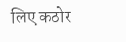लिए कठोर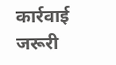कार्रवाई जरूरी